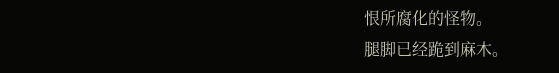恨所腐化的怪物。
腿脚已经跪到麻木。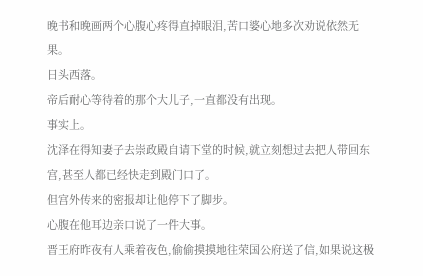晚书和晚画两个心腹心疼得直掉眼泪,苦口婆心地多次劝说依然无果。
日头西落。
帝后耐心等待着的那个大儿子,一直都没有出现。
事实上。
沈泽在得知妻子去崇政殿自请下堂的时候,就立刻想过去把人带回东宫,甚至人都已经快走到殿门口了。
但宫外传来的密报却让他停下了脚步。
心腹在他耳边亲口说了一件大事。
晋王府昨夜有人乘着夜色,偷偷摸摸地往荣国公府送了信,如果说这极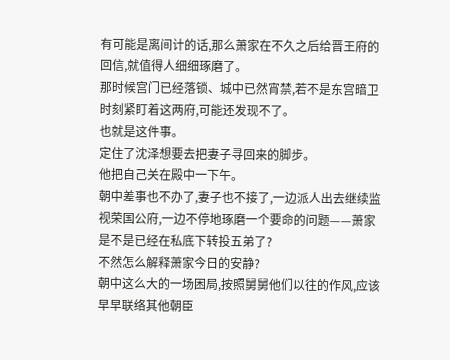有可能是离间计的话,那么萧家在不久之后给晋王府的回信,就值得人细细琢磨了。
那时候宫门已经落锁、城中已然宵禁,若不是东宫暗卫时刻紧盯着这两府,可能还发现不了。
也就是这件事。
定住了沈泽想要去把妻子寻回来的脚步。
他把自己关在殿中一下午。
朝中差事也不办了,妻子也不接了,一边派人出去继续监视荣国公府,一边不停地琢磨一个要命的问题——萧家是不是已经在私底下转投五弟了?
不然怎么解释萧家今日的安静?
朝中这么大的一场困局,按照舅舅他们以往的作风,应该早早联络其他朝臣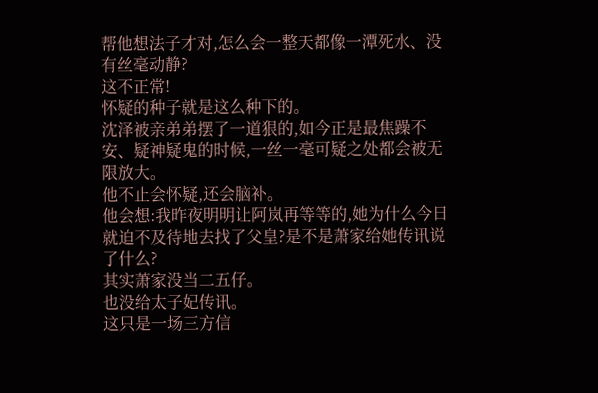帮他想法子才对,怎么会一整天都像一潭死水、没有丝毫动静?
这不正常!
怀疑的种子就是这么种下的。
沈泽被亲弟弟摆了一道狠的,如今正是最焦躁不安、疑神疑鬼的时候,一丝一毫可疑之处都会被无限放大。
他不止会怀疑,还会脑补。
他会想:我昨夜明明让阿岚再等等的,她为什么今日就迫不及待地去找了父皇?是不是萧家给她传讯说了什么?
其实萧家没当二五仔。
也没给太子妃传讯。
这只是一场三方信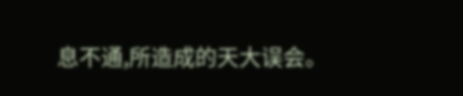息不通,所造成的天大误会。